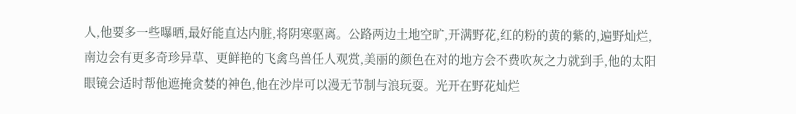人,他要多一些曝晒,最好能直达内脏,将阴寒驱离。公路两边土地空旷,开满野花,红的粉的黄的紫的,遍野灿烂,南边会有更多奇珍异草、更鲜艳的飞禽鸟兽任人观赏,美丽的颜色在对的地方会不费吹灰之力就到手,他的太阳眼镜会适时帮他遮掩贪婪的神色,他在沙岸可以漫无节制与浪玩耍。光开在野花灿烂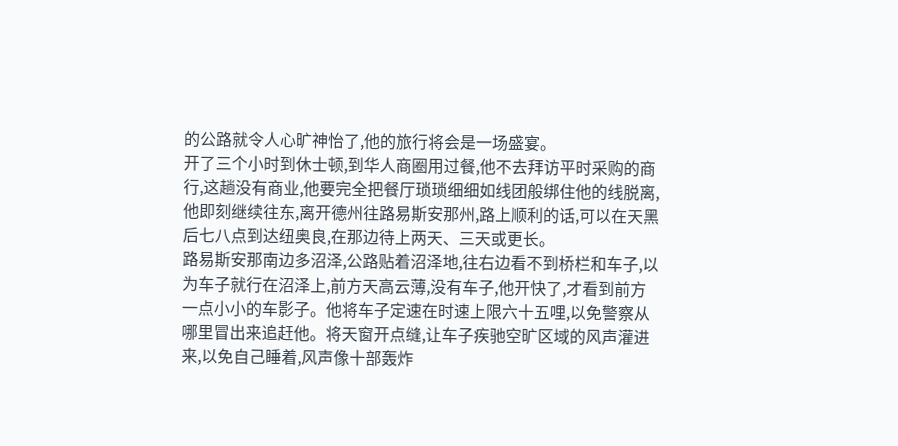的公路就令人心旷神怡了,他的旅行将会是一场盛宴。
开了三个小时到休士顿,到华人商圈用过餐,他不去拜访平时采购的商行,这趟没有商业,他要完全把餐厅琐琐细细如线团般绑住他的线脱离,他即刻继续往东,离开德州往路易斯安那州,路上顺利的话,可以在天黑后七八点到达纽奥良,在那边待上两天、三天或更长。
路易斯安那南边多沼泽,公路贴着沼泽地,往右边看不到桥栏和车子,以为车子就行在沼泽上,前方天高云薄,没有车子,他开快了,才看到前方一点小小的车影子。他将车子定速在时速上限六十五哩,以免警察从哪里冒出来追赶他。将天窗开点缝,让车子疾驰空旷区域的风声灌进来,以免自己睡着,风声像十部轰炸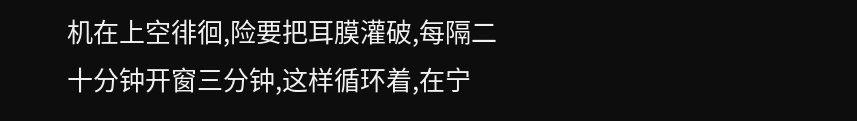机在上空徘徊,险要把耳膜灌破,每隔二十分钟开窗三分钟,这样循环着,在宁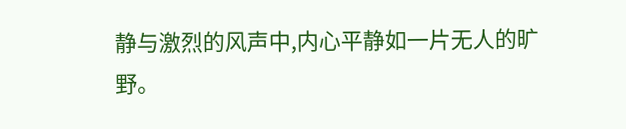静与激烈的风声中,内心平静如一片无人的旷野。